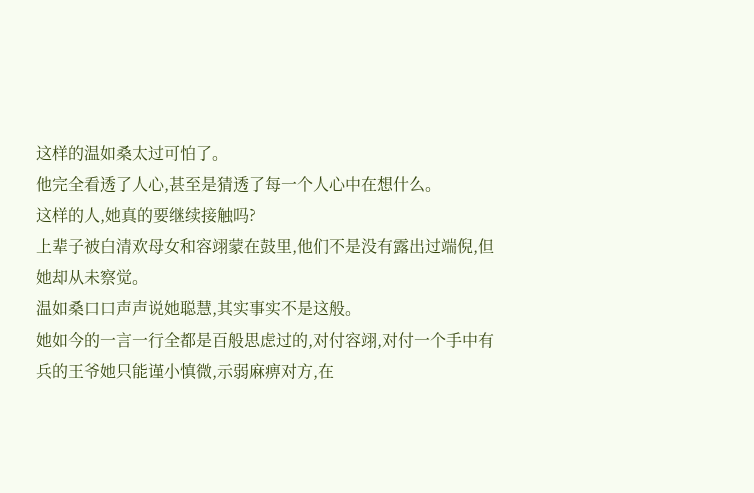这样的温如桑太过可怕了。
他完全看透了人心,甚至是猜透了每一个人心中在想什么。
这样的人,她真的要继续接触吗?
上辈子被白清欢母女和容翊蒙在鼓里,他们不是没有露出过端倪,但她却从未察觉。
温如桑口口声声说她聪慧,其实事实不是这般。
她如今的一言一行全都是百般思虑过的,对付容翊,对付一个手中有兵的王爷她只能谨小慎微,示弱麻痹对方,在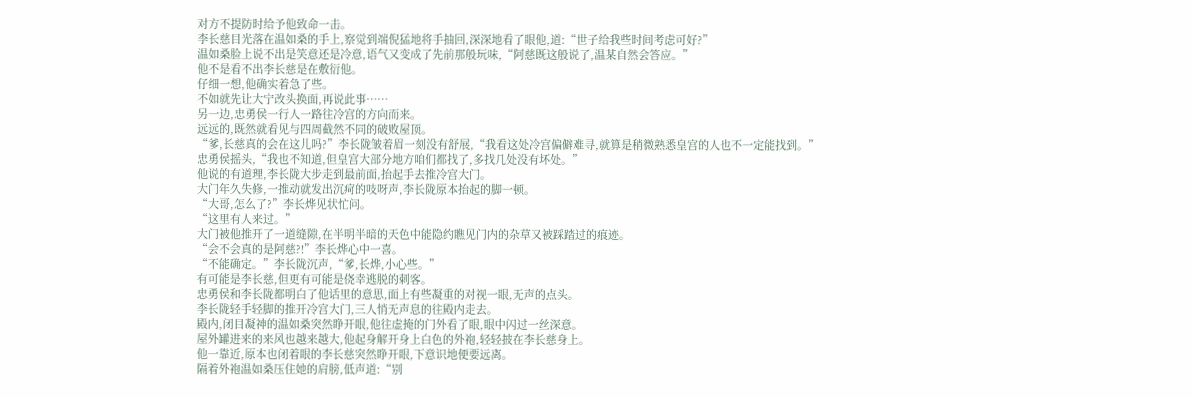对方不提防时给予他致命一击。
李长慈目光落在温如桑的手上,察觉到端倪猛地将手抽回,深深地看了眼他,道:“世子给我些时间考虑可好?”
温如桑脸上说不出是笑意还是冷意,语气又变成了先前那般玩味,“阿慈既这般说了,温某自然会答应。”
他不是看不出李长慈是在敷衍他。
仔细一想,他确实着急了些。
不如就先让大宁改头换面,再说此事……
另一边,忠勇侯一行人一路往冷宫的方向而来。
远远的,既然就看见与四周截然不同的破败屋顶。
“爹,长慈真的会在这儿吗?”李长陇皱着眉一刻没有舒展,“我看这处冷宫偏僻难寻,就算是稍微熟悉皇宫的人也不一定能找到。”
忠勇侯摇头,“我也不知道,但皇宫大部分地方咱们都找了,多找几处没有坏处。”
他说的有道理,李长陇大步走到最前面,抬起手去推冷宫大门。
大门年久失修,一推动就发出沉疴的吱呀声,李长陇原本抬起的脚一顿。
“大哥,怎么了?”李长烨见状忙问。
“这里有人来过。”
大门被他推开了一道缝隙,在半明半暗的天色中能隐约瞧见门内的杂草又被踩踏过的痕迹。
“会不会真的是阿慈?!”李长烨心中一喜。
“不能确定。”李长陇沉声,“爹,长烨,小心些。”
有可能是李长慈,但更有可能是侥幸逃脱的刺客。
忠勇侯和李长陇都明白了他话里的意思,面上有些凝重的对视一眼,无声的点头。
李长陇轻手轻脚的推开冷宫大门,三人悄无声息的往殿内走去。
殿内,闭目凝神的温如桑突然睁开眼,他往虚掩的门外看了眼,眼中闪过一丝深意。
屋外罐进来的来风也越来越大,他起身解开身上白色的外袍,轻轻披在李长慈身上。
他一靠近,原本也闭着眼的李长慈突然睁开眼,下意识地便要远离。
隔着外袍温如桑压住她的肩膀,低声道:“别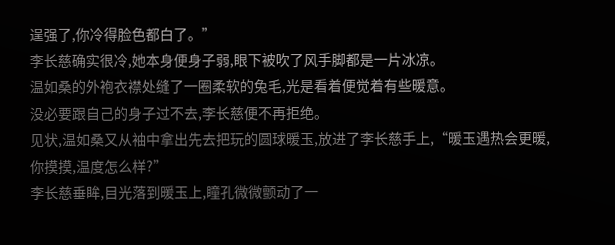逞强了,你冷得脸色都白了。”
李长慈确实很冷,她本身便身子弱,眼下被吹了风手脚都是一片冰凉。
温如桑的外袍衣襟处缝了一圈柔软的兔毛,光是看着便觉着有些暖意。
没必要跟自己的身子过不去,李长慈便不再拒绝。
见状,温如桑又从袖中拿出先去把玩的圆球暖玉,放进了李长慈手上,“暖玉遇热会更暖,你摸摸,温度怎么样?”
李长慈垂眸,目光落到暖玉上,瞳孔微微颤动了一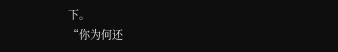下。
“你为何还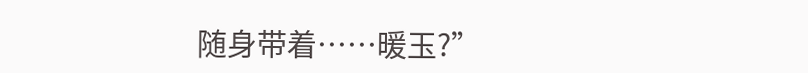随身带着……暖玉?”